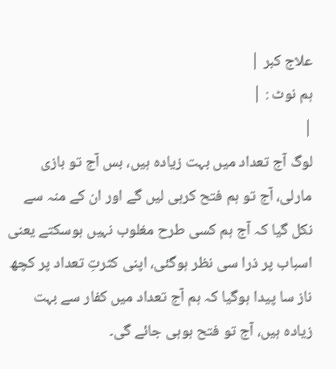علاج کبر |
ہم نوٹ : |
|
لوگ آج تعداد میں بہت زیادہ ہیں، بس آج تو بازی مارلی، آج تو ہم فتح کرہی لیں گے اور ان کے منہ سے نکل گیا کہ آج ہم کسی طرح مغلوب نہیں ہوسکتے یعنی اسباب پر ذرا سی نظر ہوگئی، اپنی کثرتِ تعداد پر کچھ ناز سا پیدا ہوگیا کہ ہم آج تعداد میں کفار سے بہت زیادہ ہیں، آج تو فتح ہوہی جائے گی۔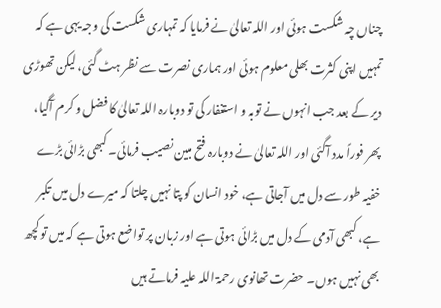چناں چہ شکست ہوئی اور اللہ تعالیٰ نے فرمایا کہ تمہاری شکست کی وجہ یہی ہے کہ تمہیں اپنی کثرت بھلی معلوم ہوئی اور ہماری نصرت سے نظر ہٹ گئی، لیکن تھوڑی دیر کے بعد جب انہوں نے توبہ و استغفار کی تو دوبارہ اللہ تعالیٰ کا فضل و کرم آگیا، پھر فوراً مدد آگئی اور اللہ تعالیٰ نے دوبارہ فتح مبین نصیب فرمائی۔ کبھی بڑائی بڑے خفیہ طور سے دل میں آجاتی ہے، خود انسان کو پتا نہیں چلتا کہ میرے دل میں تکبر ہے، کبھی آدمی کے دل میں بڑائی ہوتی ہے اور زبان پر تواضع ہوتی ہے کہ میں تو کچھ بھی نہیں ہوں۔ حضرت تھانوی رحمۃ اللہ علیہ فرماتے ہیں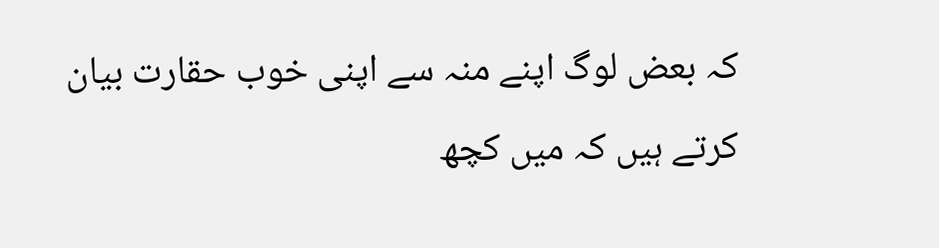کہ بعض لوگ اپنے منہ سے اپنی خوب حقارت بیان کرتے ہیں کہ میں کچھ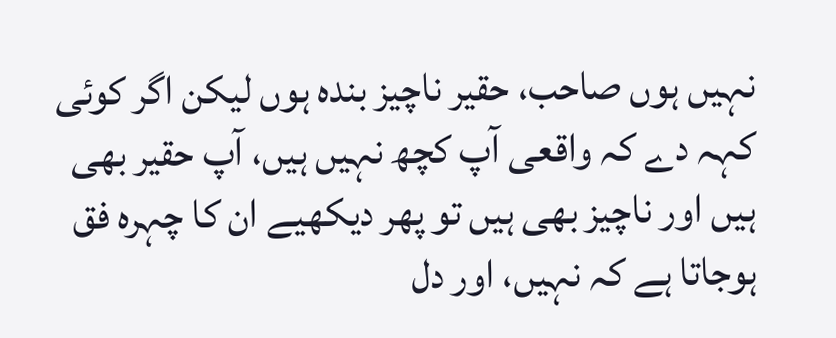نہیں ہوں صاحب، حقیر ناچیز بندہ ہوں لیکن اگر کوئی کہہ دے کہ واقعی آپ کچھ نہیں ہیں، آپ حقیر بھی ہیں اور ناچیز بھی ہیں تو پھر دیکھیے ان کا چہرہ فق ہوجاتا ہے کہ نہیں، اور دل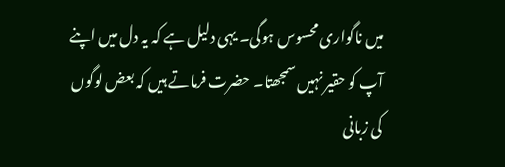میں ناگواری محسوس ہوگی۔ یہی دلیل ہے کہ یہ دل میں اپنے آپ کو حقیر نہیں سمجھتا۔ حضرت فرماتے ہیں کہ بعض لوگوں کی زبانی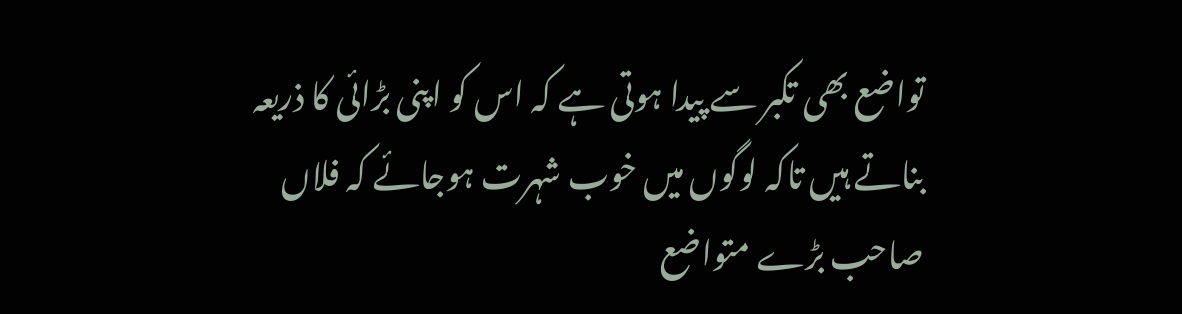تواضع بھی تکبر سے پیدا ہوتی ہے کہ اس کو اپنی بڑائی کا ذریعہ بناتے ہیں تاکہ لوگوں میں خوب شہرت ہوجائے کہ فلاں صاحب بڑے متواضع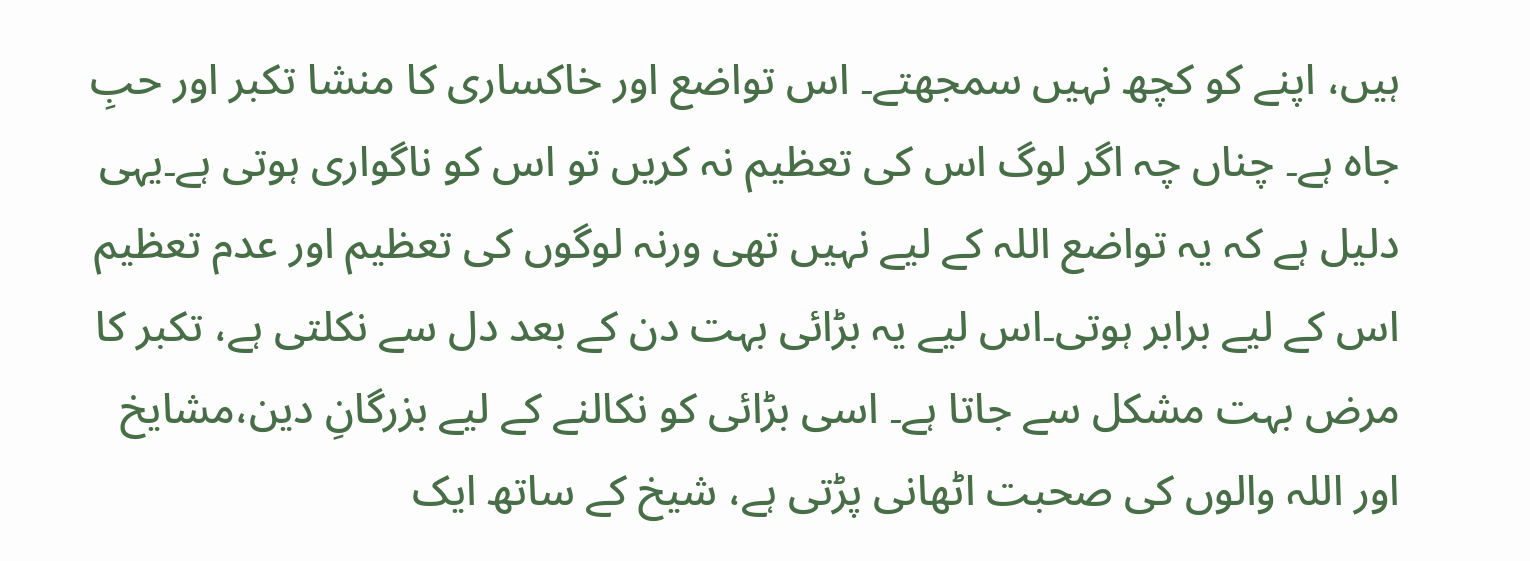ہیں، اپنے کو کچھ نہیں سمجھتے۔ اس تواضع اور خاکساری کا منشا تکبر اور حبِ جاہ ہے۔ چناں چہ اگر لوگ اس کی تعظیم نہ کریں تو اس کو ناگواری ہوتی ہے۔یہی دلیل ہے کہ یہ تواضع اللہ کے لیے نہیں تھی ورنہ لوگوں کی تعظیم اور عدم تعظیم اس کے لیے برابر ہوتی۔اس لیے یہ بڑائی بہت دن کے بعد دل سے نکلتی ہے، تکبر کا مرض بہت مشکل سے جاتا ہے۔ اسی بڑائی کو نکالنے کے لیے بزرگانِ دین،مشایخ اور اللہ والوں کی صحبت اٹھانی پڑتی ہے، شیخ کے ساتھ ایک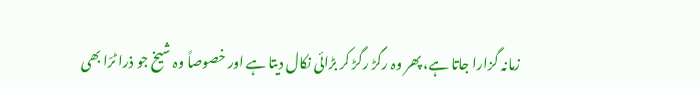زمانہ گزارا جاتا ہے، پھر وہ رگڑ رگڑ کر بڑائی نکال دیتا ہے اور خصوصاً وہ شیخ جو ذرا ٹرّا بھی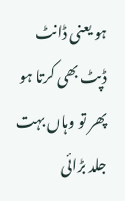ہو یعنی ڈانٹ ڈپٹ بھی کرتا ہو پھر تو وہاں بہت جلد بڑائی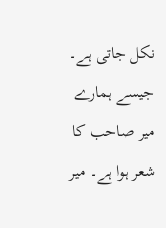نکل جاتی ہے۔ جیسے ہمارے میر صاحب کا شعر ہوا ہے۔ میر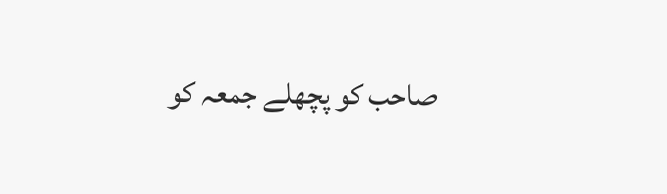صاحب کو پچھلے جمعہ کو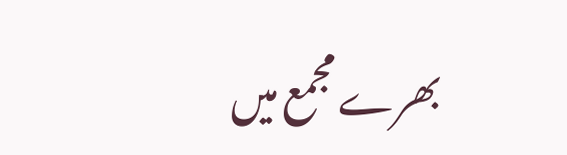بھرے مجمع میں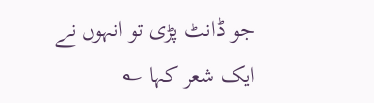جو ڈانٹ پڑی تو انہوں نے ایک شعر کہا ؎